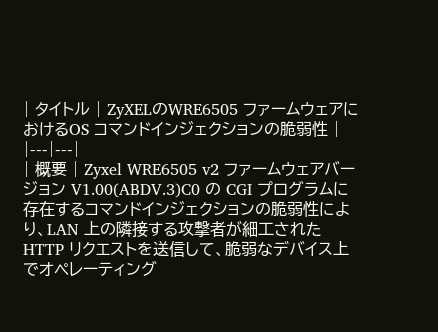| タイトル | ZyXELのWRE6505 ファームウェアにおけるOS コマンドインジェクションの脆弱性 |
|---|---|
| 概要 | Zyxel WRE6505 v2 ファームウェアバージョン V1.00(ABDV.3)C0 の CGI プログラムに存在するコマンドインジェクションの脆弱性により、LAN 上の隣接する攻撃者が細工された HTTP リクエストを送信して、脆弱なデバイス上でオペレーティング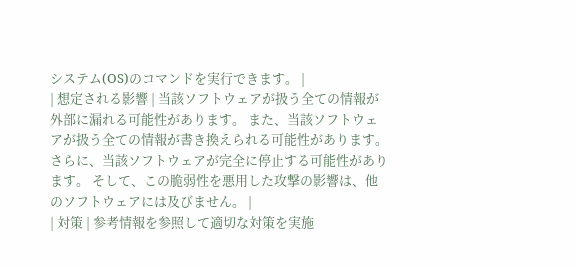システム(OS)のコマンドを実行できます。 |
| 想定される影響 | 当該ソフトウェアが扱う全ての情報が外部に漏れる可能性があります。 また、当該ソフトウェアが扱う全ての情報が書き換えられる可能性があります。 さらに、当該ソフトウェアが完全に停止する可能性があります。 そして、この脆弱性を悪用した攻撃の影響は、他のソフトウェアには及びません。 |
| 対策 | 参考情報を参照して適切な対策を実施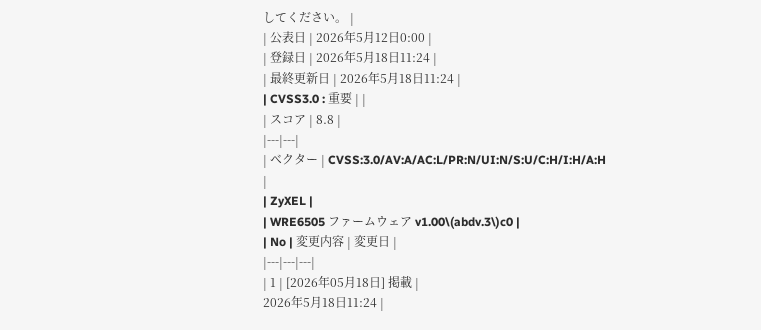してください。 |
| 公表日 | 2026年5月12日0:00 |
| 登録日 | 2026年5月18日11:24 |
| 最終更新日 | 2026年5月18日11:24 |
| CVSS3.0 : 重要 | |
| スコア | 8.8 |
|---|---|
| ベクター | CVSS:3.0/AV:A/AC:L/PR:N/UI:N/S:U/C:H/I:H/A:H |
| ZyXEL |
| WRE6505 ファームウェア v1.00\(abdv.3\)c0 |
| No | 変更内容 | 変更日 |
|---|---|---|
| 1 | [2026年05月18日] 掲載 |
2026年5月18日11:24 |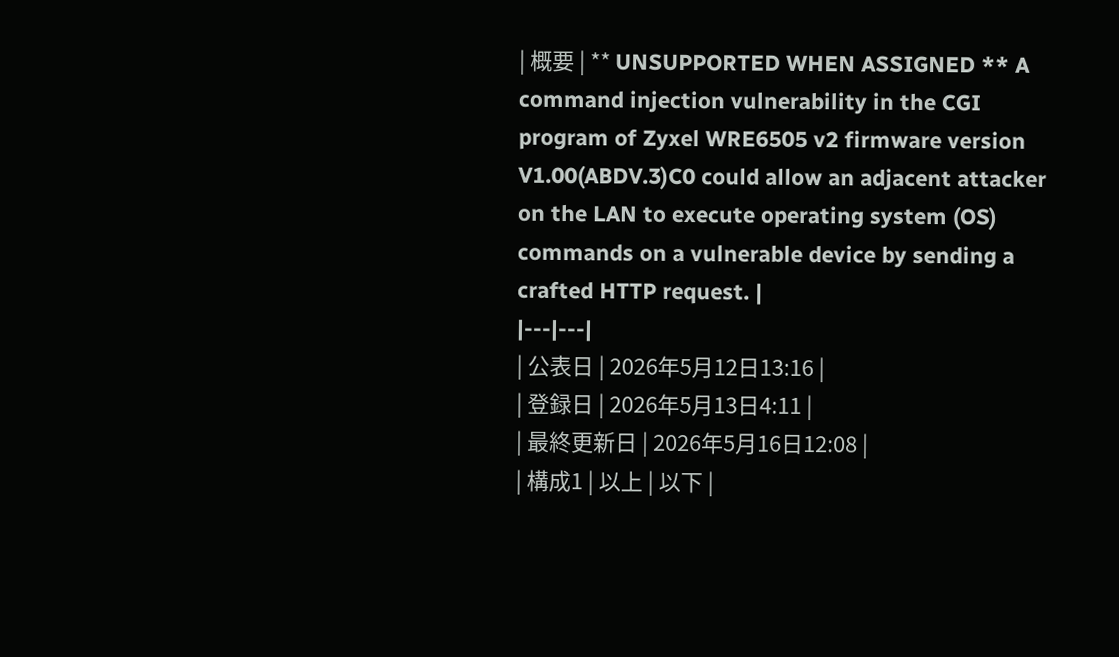| 概要 | ** UNSUPPORTED WHEN ASSIGNED ** A command injection vulnerability in the CGI program of Zyxel WRE6505 v2 firmware version V1.00(ABDV.3)C0 could allow an adjacent attacker on the LAN to execute operating system (OS) commands on a vulnerable device by sending a crafted HTTP request. |
|---|---|
| 公表日 | 2026年5月12日13:16 |
| 登録日 | 2026年5月13日4:11 |
| 最終更新日 | 2026年5月16日12:08 |
| 構成1 | 以上 | 以下 |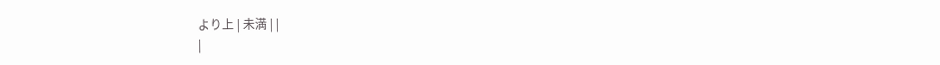より上 | 未満 | |
|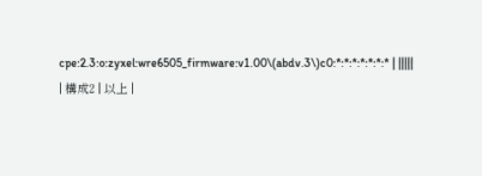cpe:2.3:o:zyxel:wre6505_firmware:v1.00\(abdv.3\)c0:*:*:*:*:*:*:* | |||||
| 構成2 | 以上 |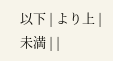以下 | より上 | 未満 | |